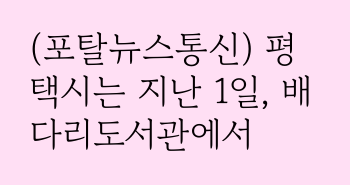(포탈뉴스통신) 평택시는 지난 1일, 배다리도서관에서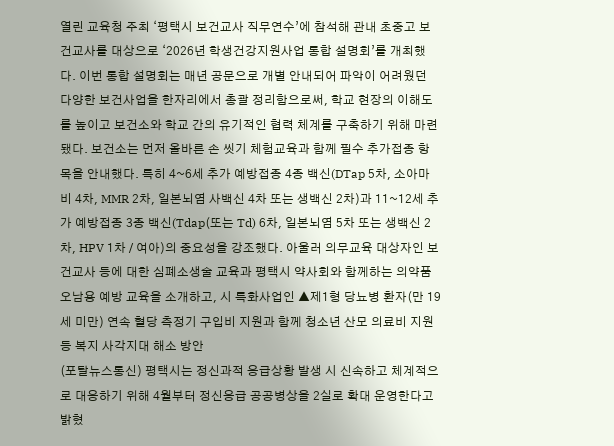열린 교육청 주최 ‘평택시 보건교사 직무연수’에 참석해 관내 초중고 보건교사를 대상으로 ‘2026년 학생건강지원사업 통합 설명회’를 개최했다. 이번 통합 설명회는 매년 공문으로 개별 안내되어 파악이 어려웠던 다양한 보건사업을 한자리에서 총괄 정리함으로써, 학교 현장의 이해도를 높이고 보건소와 학교 간의 유기적인 협력 체계를 구축하기 위해 마련됐다. 보건소는 먼저 올바른 손 씻기 체험교육과 함께 필수 추가접종 항목을 안내했다. 특히 4~6세 추가 예방접종 4종 백신(DTap 5차, 소아마비 4차, MMR 2차, 일본뇌염 사백신 4차 또는 생백신 2차)과 11~12세 추가 예방접종 3종 백신(Tdap(또는 Td) 6차, 일본뇌염 5차 또는 생백신 2차, HPV 1차 / 여아)의 중요성을 강조했다. 아울러 의무교육 대상자인 보건교사 등에 대한 심폐소생술 교육과 평택시 약사회와 함께하는 의약품 오남용 예방 교육을 소개하고, 시 특화사업인 ▲제1형 당뇨병 환자(만 19세 미만) 연속 혈당 측정기 구입비 지원과 함께 청소년 산모 의료비 지원 등 복지 사각지대 해소 방안
(포탈뉴스통신) 평택시는 정신과적 응급상황 발생 시 신속하고 체계적으로 대응하기 위해 4월부터 정신응급 공공병상을 2실로 확대 운영한다고 밝혔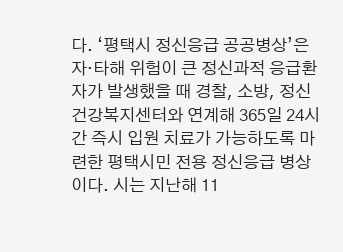다. ‘평택시 정신응급 공공병상’은 자·타해 위험이 큰 정신과적 응급환자가 발생했을 때 경찰, 소방, 정신건강복지센터와 연계해 365일 24시간 즉시 입원 치료가 가능하도록 마련한 평택시민 전용 정신응급 병상이다. 시는 지난해 11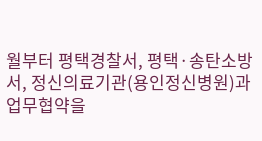월부터 평택경찰서, 평택·송탄소방서, 정신의료기관(용인정신병원)과 업무협약을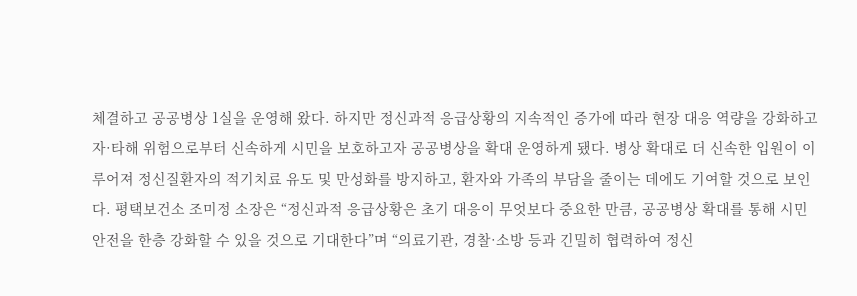체결하고 공공병상 1실을 운영해 왔다. 하지만 정신과적 응급상황의 지속적인 증가에 따라 현장 대응 역량을 강화하고 자·타해 위험으로부터 신속하게 시민을 보호하고자 공공병상을 확대 운영하게 됐다. 병상 확대로 더 신속한 입원이 이루어져 정신질환자의 적기치료 유도 및 만성화를 방지하고, 환자와 가족의 부담을 줄이는 데에도 기여할 것으로 보인다. 평택보건소 조미정 소장은 “정신과적 응급상황은 초기 대응이 무엇보다 중요한 만큼, 공공병상 확대를 통해 시민 안전을 한층 강화할 수 있을 것으로 기대한다”며 “의료기관, 경찰·소방 등과 긴밀히 협력하여 정신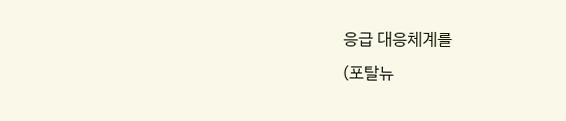응급 대응체계를
(포탈뉴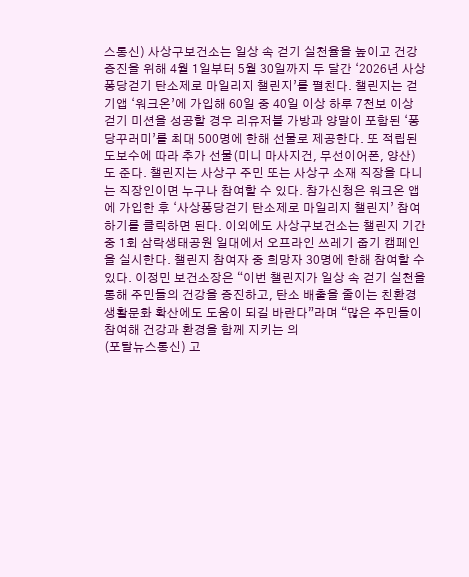스통신) 사상구보건소는 일상 속 걷기 실천율을 높이고 건강증진을 위해 4월 1일부터 5월 30일까지 두 달간 ‘2026년 사상퐁당걷기 탄소제로 마일리지 챌린지’를 펼친다. 챌린지는 걷기앱 ‘워크온’에 가입해 60일 중 40일 이상 하루 7천보 이상 걷기 미션을 성공할 경우 리유저블 가방과 양말이 포함된 ‘퐁당꾸러미’를 최대 500명에 한해 선물로 제공한다. 또 적립된 도보수에 따라 추가 선물(미니 마사지건, 무선이어폰, 양산)도 준다. 챌린지는 사상구 주민 또는 사상구 소재 직장을 다니는 직장인이면 누구나 참여할 수 있다. 참가신청은 워크온 앱에 가입한 후 ‘사상퐁당걷기 탄소제로 마일리지 챌린지’ 참여하기를 클릭하면 된다. 이외에도 사상구보건소는 챌린지 기간 중 1회 삼락생태공원 일대에서 오프라인 쓰레기 줍기 캠페인을 실시한다. 챌린지 참여자 중 희망자 30명에 한해 참여할 수 있다. 이정민 보건소장은 “이번 챌린지가 일상 속 걷기 실천을 통해 주민들의 건강을 증진하고, 탄소 배출을 줄이는 친환경 생활문화 확산에도 도움이 되길 바란다”라며 “많은 주민들이 참여해 건강과 환경을 함께 지키는 의
(포탈뉴스통신) 고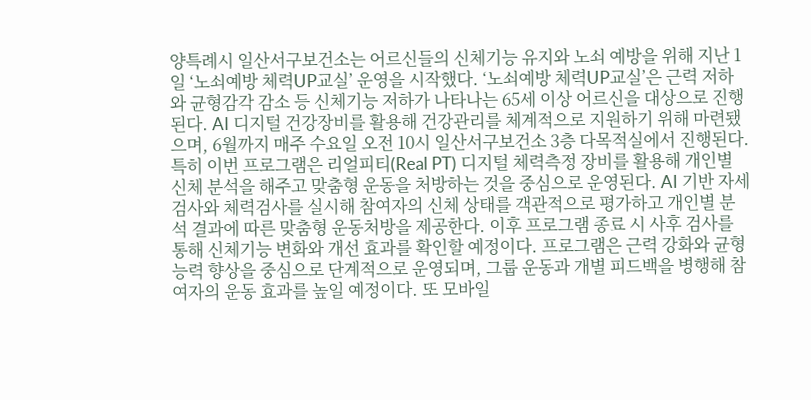양특례시 일산서구보건소는 어르신들의 신체기능 유지와 노쇠 예방을 위해 지난 1일 ‘노쇠예방 체력UP교실’ 운영을 시작했다. ‘노쇠예방 체력UP교실’은 근력 저하와 균형감각 감소 등 신체기능 저하가 나타나는 65세 이상 어르신을 대상으로 진행된다. AI 디지털 건강장비를 활용해 건강관리를 체계적으로 지원하기 위해 마련됐으며, 6월까지 매주 수요일 오전 10시 일산서구보건소 3층 다목적실에서 진행된다. 특히 이번 프로그램은 리얼피티(Real PT) 디지털 체력측정 장비를 활용해 개인별 신체 분석을 해주고 맞춤형 운동을 처방하는 것을 중심으로 운영된다. AI 기반 자세검사와 체력검사를 실시해 참여자의 신체 상태를 객관적으로 평가하고 개인별 분석 결과에 따른 맞춤형 운동처방을 제공한다. 이후 프로그램 종료 시 사후 검사를 통해 신체기능 변화와 개선 효과를 확인할 예정이다. 프로그램은 근력 강화와 균형 능력 향상을 중심으로 단계적으로 운영되며, 그룹 운동과 개별 피드백을 병행해 참여자의 운동 효과를 높일 예정이다. 또 모바일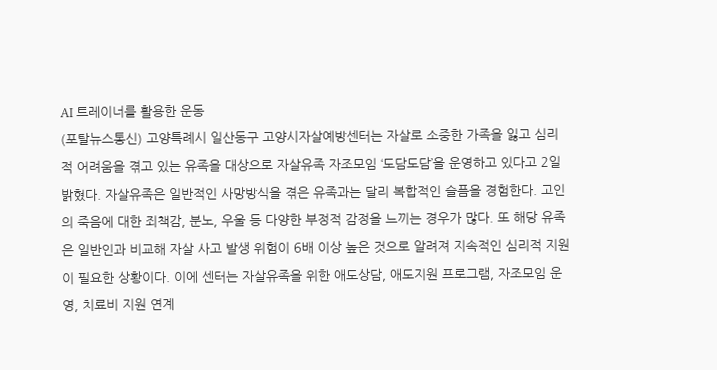AI 트레이너를 활용한 운동
(포탈뉴스통신) 고양특례시 일산동구 고양시자살예방센터는 자살로 소중한 가족을 잃고 심리적 어려움을 겪고 있는 유족을 대상으로 자살유족 자조모임 ‘도담도담’을 운영하고 있다고 2일 밝혔다. 자살유족은 일반적인 사망방식을 겪은 유족과는 달리 복합적인 슬픔을 경험한다. 고인의 죽음에 대한 죄책감, 분노, 우울 등 다양한 부정적 감정을 느끼는 경우가 많다. 또 해당 유족은 일반인과 비교해 자살 사고 발생 위험이 6배 이상 높은 것으로 알려져 지속적인 심리적 지원이 필요한 상황이다. 이에 센터는 자살유족을 위한 애도상담, 애도지원 프로그램, 자조모임 운영, 치료비 지원 연계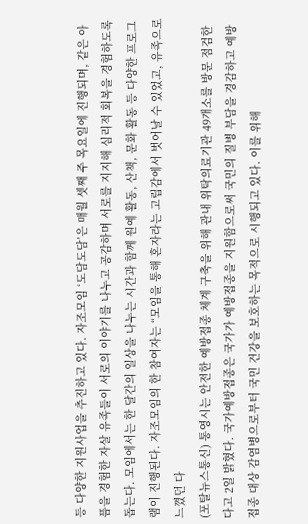등 다양한 지원사업을 추진하고 있다. 자조모임 ‘도담도담’은 매월 셋째 주 목요일에 진행되며, 같은 아픔을 경험한 자살 유족들이 서로의 이야기를 나누고 공감하며 서로를 지지해 심리적 회복을 경험하도록 돕는다. 모임에서는 한 달간의 일상을 나누는 시간과 함께 원예 활동, 산책, 문화 활동 등 다양한 프로그램이 진행된다. 자조모임의 한 참여자는 “모임을 통해 혼자라는 고립감에서 벗어날 수 있었고, 유족으로 느꼈던 다
(포탈뉴스통신) 통영시는 안전한 예방접종 체계 구축을 위해 관내 위탁의료기관 49개소를 방문 점검한다고 2일 밝혔다. 국가예방접종은 국가가 예방접종을 지원함으로써 국민의 질병 부담을 경감하고 예방접종 대상 감염병으로부터 국민 건강을 보호하는 목적으로 시행되고 있다. 이를 위해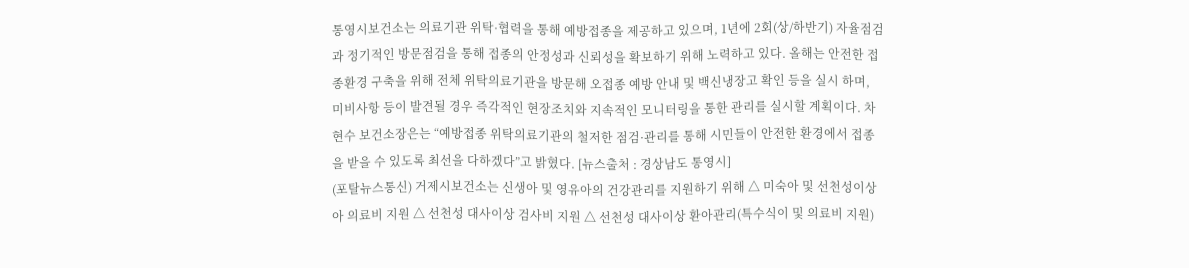통영시보건소는 의료기관 위탁·협력을 통해 예방접종을 제공하고 있으며, 1년에 2회(상/하반기) 자율점검과 정기적인 방문점검을 통해 접종의 안정성과 신뢰성을 확보하기 위해 노력하고 있다. 올해는 안전한 접종환경 구축을 위해 전체 위탁의료기관을 방문해 오접종 예방 안내 및 백신냉장고 확인 등을 실시 하며, 미비사항 등이 발견될 경우 즉각적인 현장조치와 지속적인 모니터링을 통한 관리를 실시할 계획이다. 차현수 보건소장은는 “예방접종 위탁의료기관의 철저한 점검·관리를 통해 시민들이 안전한 환경에서 접종을 받을 수 있도록 최선을 다하겠다”고 밝혔다. [뉴스출처 : 경상남도 통영시]
(포탈뉴스통신) 거제시보건소는 신생아 및 영유아의 건강관리를 지원하기 위해 △ 미숙아 및 선천성이상아 의료비 지원 △ 선천성 대사이상 검사비 지원 △ 선천성 대사이상 환아관리(특수식이 및 의료비 지원)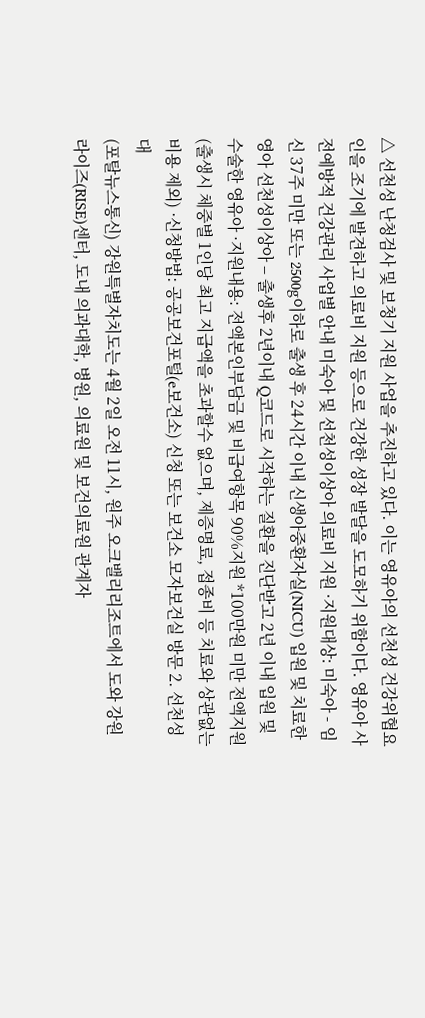△ 선천성 난청검사 및 보청기 지원 사업을 추진하고 있다. 이는 영유아의 선천성 건강위협요인을 조기에 발견하고 의료비 지원 등으로 건강한 성장 발달을 도모하기 위함이다. 영유아 사전예방적 건강관리 사업별 안내 미숙아 및 선천성이상아 의료비 지원 ·지원대상: 미숙아 - 임신 37주 미만 또는 2500g이하로 출생 후 24시간 이내 신생아중환자실(NICU) 입원 및 치료한 영아 선천성이상아 – 출생후 2년이내 Q코드로 시작하는 질환을 진단받고 2년 이내 입원 및 수술한 영유아 ·지원내용: 전액본인부담금 및 비급여항목 90%지원 *100만원 미만 전액지원 (출생시 체중별 1인당 최고 지급액을 초과할수 없으며, 제증명료, 접종비 등 치료와 상관없는 비용 제외) ·신청방법: 공공보건포털(e보건소) 신청 또는 보건소 모자보건실 방문 2. 선천성 대
(포탈뉴스통신) 강원특별자치도는 4월 2일 오전 11시, 원주 오크밸리리조트에서 도와 강원라이즈(RISE)센터, 도내 의과대학, 병원, 의료원 및 보건의료원 관계자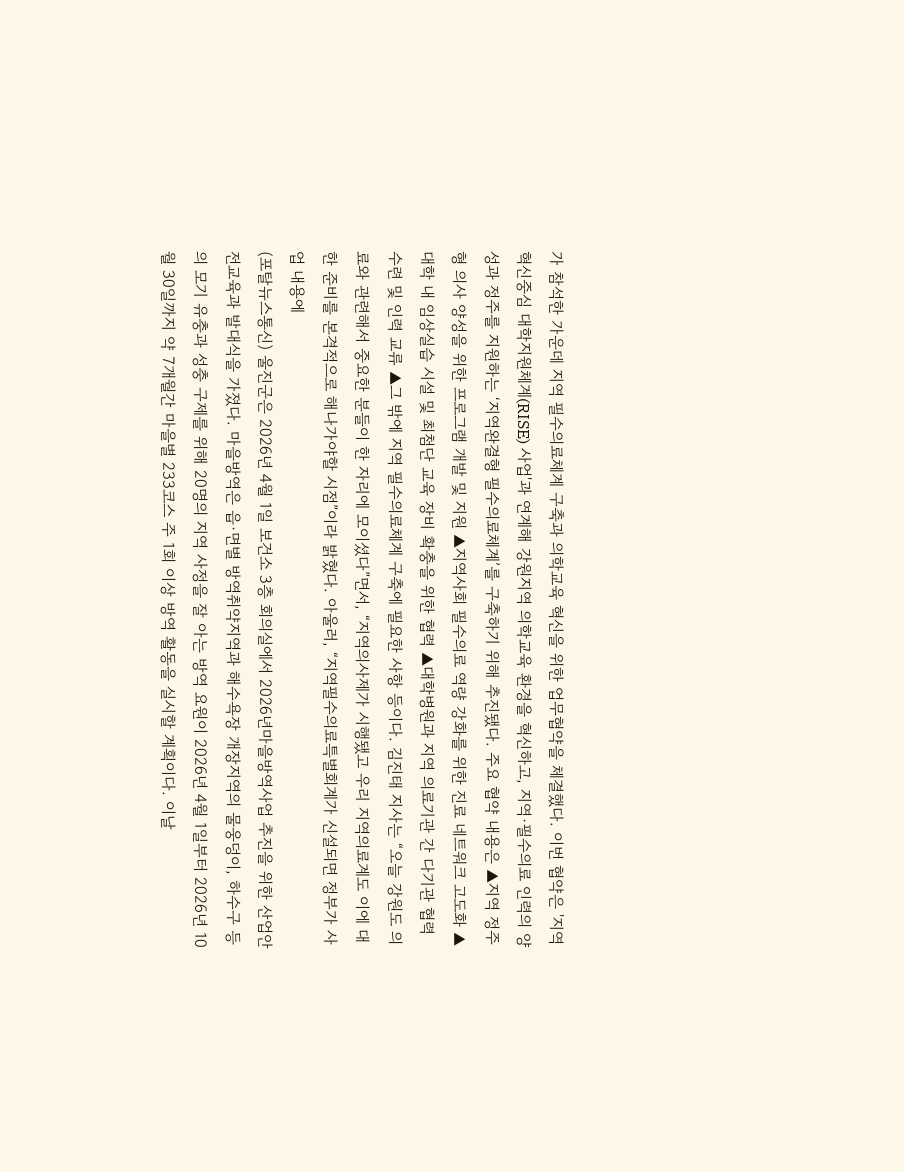가 참석한 가운데 지역 필수의료체계 구축과 의학교육 혁신을 위한 업무협약을 체결했다. 이번 협약은 '지역혁신중심 대학지원체계(RISE) 사업'과 연계해 강원지역 의학교육 환경을 혁신하고, 지역·필수의료 인력의 양성과 정주를 지원하는 ‘지역완결형 필수의료체계’를 구축하기 위해 추진됐다. 주요 협약 내용은 ▲지역 정주형 의사 양성을 위한 프로그램 개발 및 지원 ▲지역사회 필수의료 역량 강화를 위한 진료 네트워크 고도화 ▲대학 내 임상실습 시설 및 최첨단 교육 장비 확충을 위한 협력 ▲대학병원과 지역 의료기관 간 다기관 협력 수련 및 인력 교류 ▲그 밖에 지역 필수의료체계 구축에 필요한 사항 등이다. 김진태 지사는 “오늘 강원도 의료와 관련해서 중요한 분들이 한 자리에 모이셨다”면서, “지역의사제가 시행됐고 우리 지역의료계도 이에 대한 준비를 본격적으로 해나가야할 시점”이라 밝혔다. 아울러, “지역필수의료특별회계가 신설되면 정부가 사업 내용에
(포탈뉴스통신) 울진군은 2026년 4월 1일 보건소 3층 회의실에서 2026년마을방역사업 추진을 위한 산업안전교육과 발대식을 가졌다. 마을방역은 읍·면별 방역취약지역과 해수욕장 개장지역의 물웅덩이, 하수구 등의 모기 유충과 성충 구제를 위해 20명의 지역 사정을 잘 아는 방역 요원이 2026년 4월 1일부터 2026년 10월 30일까지 약 7개월간 마을별 233코스 주 1회 이상 방역 활동을 실시할 계획이다. 이날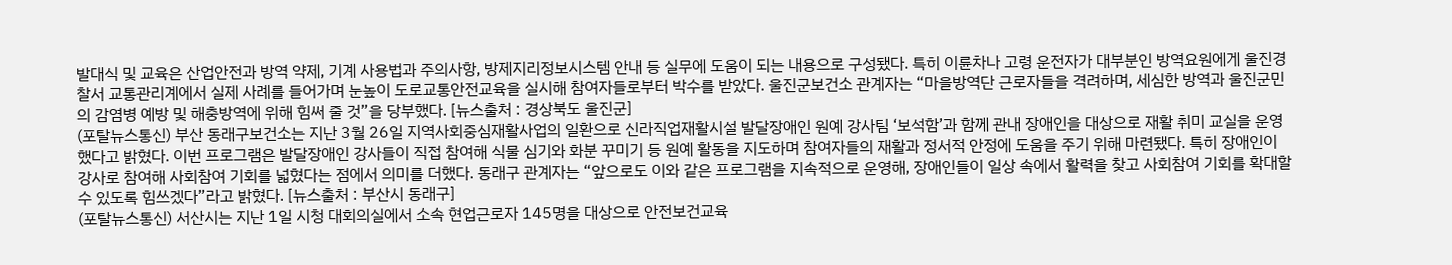발대식 및 교육은 산업안전과 방역 약제, 기계 사용법과 주의사항, 방제지리정보시스템 안내 등 실무에 도움이 되는 내용으로 구성됐다. 특히 이륜차나 고령 운전자가 대부분인 방역요원에게 울진경찰서 교통관리계에서 실제 사례를 들어가며 눈높이 도로교통안전교육을 실시해 참여자들로부터 박수를 받았다. 울진군보건소 관계자는 “마을방역단 근로자들을 격려하며, 세심한 방역과 울진군민의 감염병 예방 및 해충방역에 위해 힘써 줄 것”을 당부했다. [뉴스출처 : 경상북도 울진군]
(포탈뉴스통신) 부산 동래구보건소는 지난 3월 26일 지역사회중심재활사업의 일환으로 신라직업재활시설 발달장애인 원예 강사팀 ‘보석함’과 함께 관내 장애인을 대상으로 재활 취미 교실을 운영했다고 밝혔다. 이번 프로그램은 발달장애인 강사들이 직접 참여해 식물 심기와 화분 꾸미기 등 원예 활동을 지도하며 참여자들의 재활과 정서적 안정에 도움을 주기 위해 마련됐다. 특히 장애인이 강사로 참여해 사회참여 기회를 넓혔다는 점에서 의미를 더했다. 동래구 관계자는 “앞으로도 이와 같은 프로그램을 지속적으로 운영해, 장애인들이 일상 속에서 활력을 찾고 사회참여 기회를 확대할 수 있도록 힘쓰겠다”라고 밝혔다. [뉴스출처 : 부산시 동래구]
(포탈뉴스통신) 서산시는 지난 1일 시청 대회의실에서 소속 현업근로자 145명을 대상으로 안전보건교육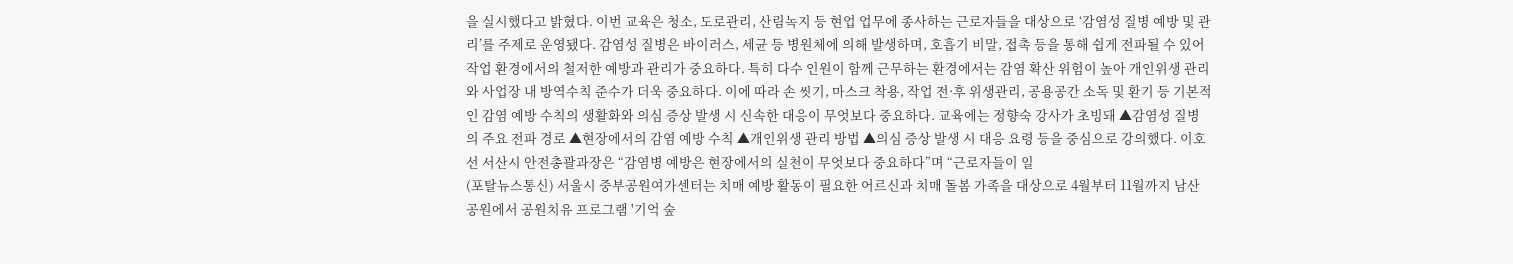을 실시했다고 밝혔다. 이번 교육은 청소, 도로관리, 산림녹지 등 현업 업무에 종사하는 근로자들을 대상으로 ‘감염성 질병 예방 및 관리’를 주제로 운영됐다. 감염성 질병은 바이러스, 세균 등 병원체에 의해 발생하며, 호흡기 비말, 접촉 등을 통해 쉽게 전파될 수 있어 작업 환경에서의 철저한 예방과 관리가 중요하다. 특히 다수 인원이 함께 근무하는 환경에서는 감염 확산 위험이 높아 개인위생 관리와 사업장 내 방역수칙 준수가 더욱 중요하다. 이에 따라 손 씻기, 마스크 착용, 작업 전·후 위생관리, 공용공간 소독 및 환기 등 기본적인 감염 예방 수칙의 생활화와 의심 증상 발생 시 신속한 대응이 무엇보다 중요하다. 교육에는 정향숙 강사가 초빙돼 ▲감염성 질병의 주요 전파 경로 ▲현장에서의 감염 예방 수칙 ▲개인위생 관리 방법 ▲의심 증상 발생 시 대응 요령 등을 중심으로 강의했다. 이호선 서산시 안전총괄과장은 “감염병 예방은 현장에서의 실천이 무엇보다 중요하다”며 “근로자들이 일
(포탈뉴스통신) 서울시 중부공원여가센터는 치매 예방 활동이 필요한 어르신과 치매 돌봄 가족을 대상으로 4월부터 11월까지 남산공원에서 공원치유 프로그램 '기억 숲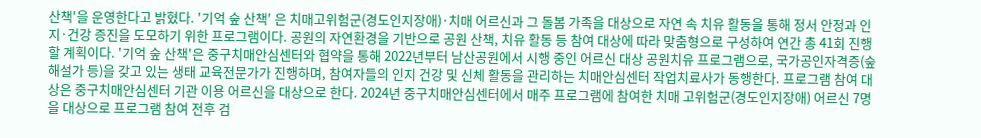산책'을 운영한다고 밝혔다. '기억 숲 산책' 은 치매고위험군(경도인지장애)·치매 어르신과 그 돌봄 가족을 대상으로 자연 속 치유 활동을 통해 정서 안정과 인지·건강 증진을 도모하기 위한 프로그램이다. 공원의 자연환경을 기반으로 공원 산책, 치유 활동 등 참여 대상에 따라 맞춤형으로 구성하여 연간 총 41회 진행할 계획이다. '기억 숲 산책'은 중구치매안심센터와 협약을 통해 2022년부터 남산공원에서 시행 중인 어르신 대상 공원치유 프로그램으로, 국가공인자격증(숲해설가 등)을 갖고 있는 생태 교육전문가가 진행하며, 참여자들의 인지 건강 및 신체 활동을 관리하는 치매안심센터 작업치료사가 동행한다. 프로그램 참여 대상은 중구치매안심센터 기관 이용 어르신을 대상으로 한다. 2024년 중구치매안심센터에서 매주 프로그램에 참여한 치매 고위험군(경도인지장애) 어르신 7명을 대상으로 프로그램 참여 전후 검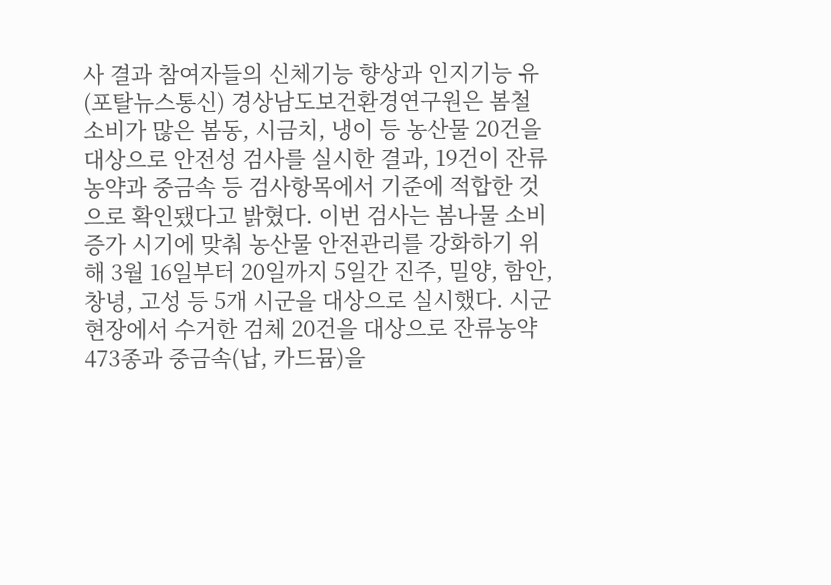사 결과 참여자들의 신체기능 향상과 인지기능 유
(포탈뉴스통신) 경상남도보건환경연구원은 봄철 소비가 많은 봄동, 시금치, 냉이 등 농산물 20건을 대상으로 안전성 검사를 실시한 결과, 19건이 잔류농약과 중금속 등 검사항목에서 기준에 적합한 것으로 확인됐다고 밝혔다. 이번 검사는 봄나물 소비 증가 시기에 맞춰 농산물 안전관리를 강화하기 위해 3월 16일부터 20일까지 5일간 진주, 밀양, 함안, 창녕, 고성 등 5개 시군을 대상으로 실시했다. 시군 현장에서 수거한 검체 20건을 대상으로 잔류농약 473종과 중금속(납, 카드뮴)을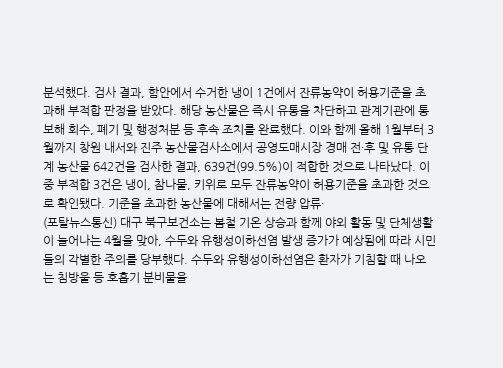분석했다. 검사 결과, 함안에서 수거한 냉이 1건에서 잔류농약이 허용기준을 초과해 부적합 판정을 받았다. 해당 농산물은 즉시 유통을 차단하고 관계기관에 통보해 회수, 폐기 및 행정처분 등 후속 조치를 완료했다. 이와 함께 올해 1월부터 3월까지 창원 내서와 진주 농산물검사소에서 공영도매시장 경매 전·후 및 유통 단계 농산물 642건을 검사한 결과, 639건(99.5%)이 적합한 것으로 나타났다. 이 중 부적합 3건은 냉이, 참나물, 키위로 모두 잔류농약이 허용기준을 초과한 것으로 확인됐다. 기준을 초과한 농산물에 대해서는 전량 압류·
(포탈뉴스통신) 대구 북구보건소는 봄철 기온 상승과 함께 야외 활동 및 단체생활이 늘어나는 4월을 맞아, 수두와 유행성이하선염 발생 증가가 예상됨에 따라 시민들의 각별한 주의를 당부했다. 수두와 유행성이하선염은 환자가 기침할 때 나오는 침방울 등 호흡기 분비물을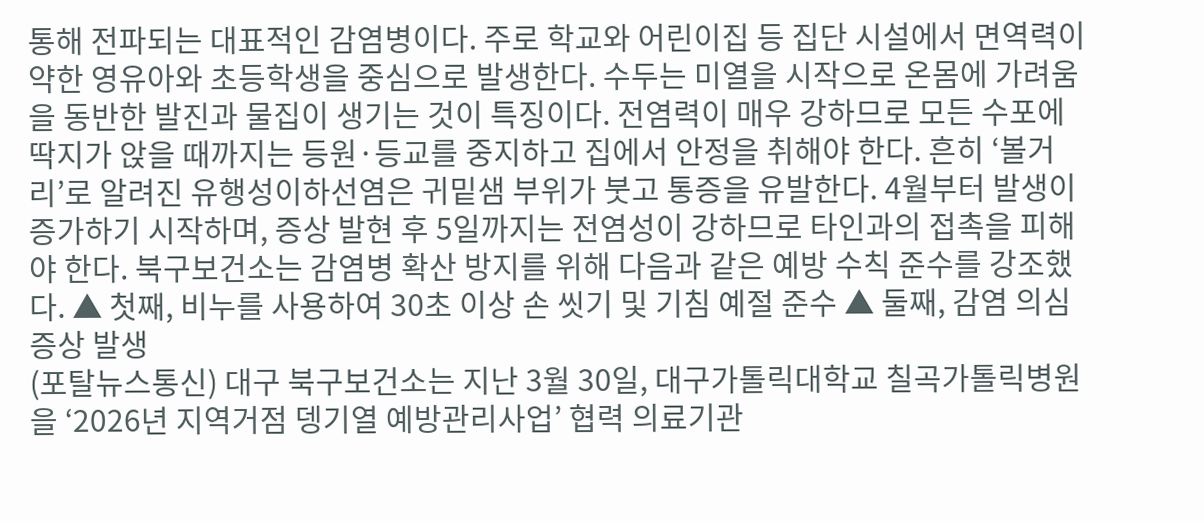통해 전파되는 대표적인 감염병이다. 주로 학교와 어린이집 등 집단 시설에서 면역력이 약한 영유아와 초등학생을 중심으로 발생한다. 수두는 미열을 시작으로 온몸에 가려움을 동반한 발진과 물집이 생기는 것이 특징이다. 전염력이 매우 강하므로 모든 수포에 딱지가 앉을 때까지는 등원·등교를 중지하고 집에서 안정을 취해야 한다. 흔히 ‘볼거리’로 알려진 유행성이하선염은 귀밑샘 부위가 붓고 통증을 유발한다. 4월부터 발생이 증가하기 시작하며, 증상 발현 후 5일까지는 전염성이 강하므로 타인과의 접촉을 피해야 한다. 북구보건소는 감염병 확산 방지를 위해 다음과 같은 예방 수칙 준수를 강조했다. ▲ 첫째, 비누를 사용하여 30초 이상 손 씻기 및 기침 예절 준수 ▲ 둘째, 감염 의심 증상 발생
(포탈뉴스통신) 대구 북구보건소는 지난 3월 30일, 대구가톨릭대학교 칠곡가톨릭병원을 ‘2026년 지역거점 뎅기열 예방관리사업’ 협력 의료기관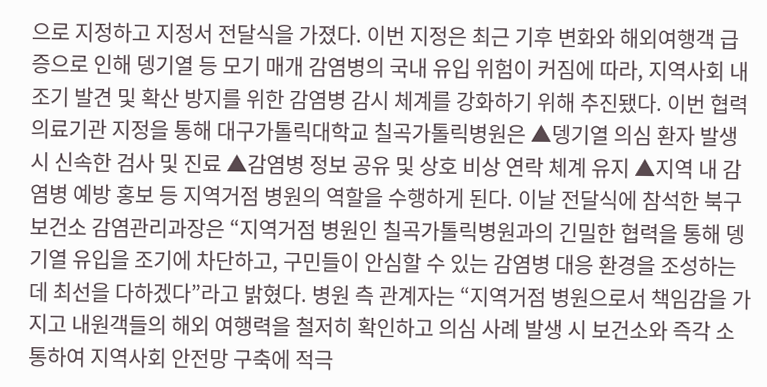으로 지정하고 지정서 전달식을 가졌다. 이번 지정은 최근 기후 변화와 해외여행객 급증으로 인해 뎅기열 등 모기 매개 감염병의 국내 유입 위험이 커짐에 따라, 지역사회 내 조기 발견 및 확산 방지를 위한 감염병 감시 체계를 강화하기 위해 추진됐다. 이번 협력 의료기관 지정을 통해 대구가톨릭대학교 칠곡가톨릭병원은 ▲뎅기열 의심 환자 발생 시 신속한 검사 및 진료 ▲감염병 정보 공유 및 상호 비상 연락 체계 유지 ▲지역 내 감염병 예방 홍보 등 지역거점 병원의 역할을 수행하게 된다. 이날 전달식에 참석한 북구보건소 감염관리과장은 “지역거점 병원인 칠곡가톨릭병원과의 긴밀한 협력을 통해 뎅기열 유입을 조기에 차단하고, 구민들이 안심할 수 있는 감염병 대응 환경을 조성하는 데 최선을 다하겠다”라고 밝혔다. 병원 측 관계자는 “지역거점 병원으로서 책임감을 가지고 내원객들의 해외 여행력을 철저히 확인하고 의심 사례 발생 시 보건소와 즉각 소통하여 지역사회 안전망 구축에 적극